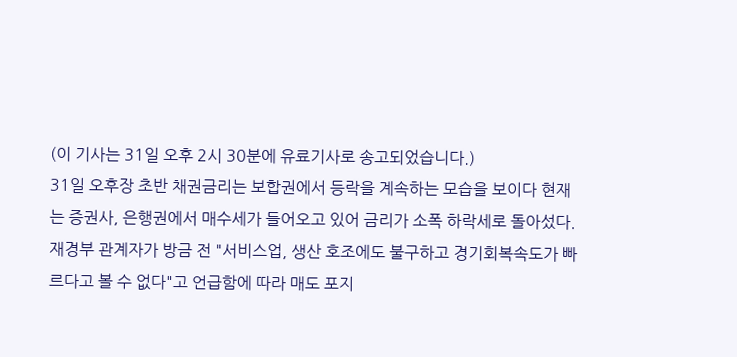(이 기사는 31일 오후 2시 30분에 유료기사로 송고되었습니다.)
31일 오후장 초반 채권금리는 보합권에서 등락을 계속하는 모습을 보이다 현재는 증권사, 은행권에서 매수세가 들어오고 있어 금리가 소폭 하락세로 돌아섰다.
재경부 관계자가 방금 전 "서비스업, 생산 호조에도 불구하고 경기회복속도가 빠르다고 볼 수 없다"고 언급함에 따라 매도 포지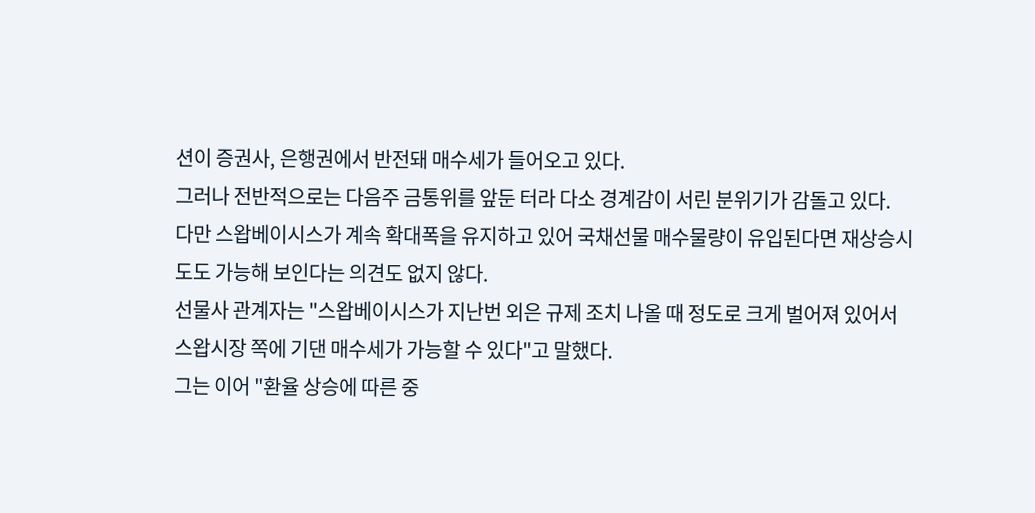션이 증권사, 은행권에서 반전돼 매수세가 들어오고 있다.
그러나 전반적으로는 다음주 금통위를 앞둔 터라 다소 경계감이 서린 분위기가 감돌고 있다.
다만 스왑베이시스가 계속 확대폭을 유지하고 있어 국채선물 매수물량이 유입된다면 재상승시도도 가능해 보인다는 의견도 없지 않다.
선물사 관계자는 "스왑베이시스가 지난번 외은 규제 조치 나올 때 정도로 크게 벌어져 있어서 스왑시장 쪽에 기댄 매수세가 가능할 수 있다"고 말했다.
그는 이어 "환율 상승에 따른 중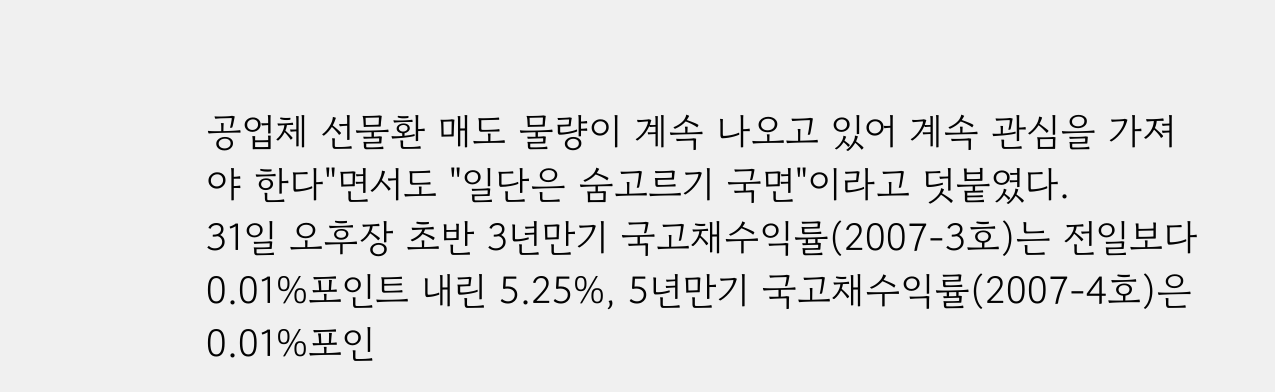공업체 선물환 매도 물량이 계속 나오고 있어 계속 관심을 가져야 한다"면서도 "일단은 숨고르기 국면"이라고 덧붙였다.
31일 오후장 초반 3년만기 국고채수익률(2007-3호)는 전일보다 0.01%포인트 내린 5.25%, 5년만기 국고채수익률(2007-4호)은 0.01%포인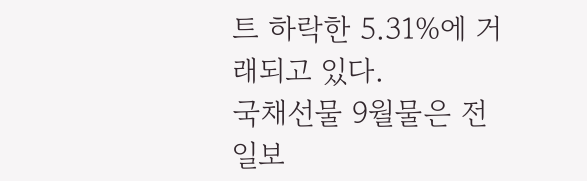트 하락한 5.31%에 거래되고 있다.
국채선물 9월물은 전일보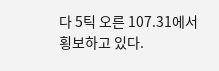다 5틱 오른 107.31에서 횡보하고 있다.